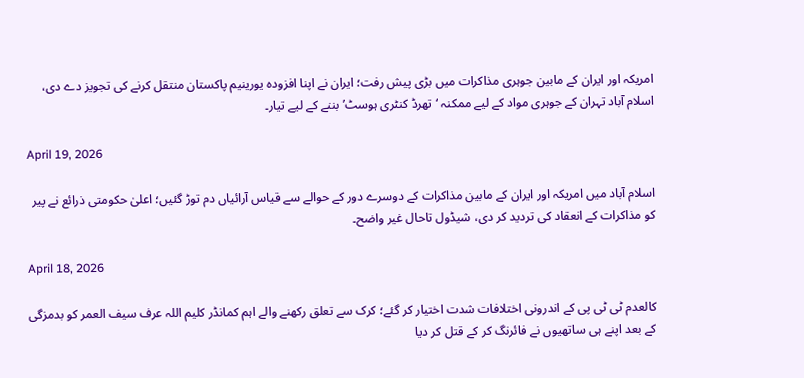امریکہ اور ایران کے مابین جوہری مذاکرات میں بڑی پیش رفت؛ ایران نے اپنا افزودہ یورینیم پاکستان منتقل کرنے کی تجویز دے دی، اسلام آباد تہران کے جوہری مواد کے لیے ممکنہ ‘تھرڈ کنٹری ہوسٹ’ بننے کے لیے تیار۔

April 19, 2026

اسلام آباد میں امریکہ اور ایران کے مابین مذاکرات کے دوسرے دور کے حوالے سے قیاس آرائیاں دم توڑ گئیں؛ اعلیٰ حکومتی ذرائع نے پیر کو مذاکرات کے انعقاد کی تردید کر دی، شیڈول تاحال غیر واضح۔

April 18, 2026

کالعدم ٹی ٹی پی کے اندرونی اختلافات شدت اختیار کر گئے؛ کرک سے تعلق رکھنے والے اہم کمانڈر کلیم اللہ عرف سیف العمر کو بدمزگی کے بعد اپنے ہی ساتھیوں نے فائرنگ کر کے قتل کر دیا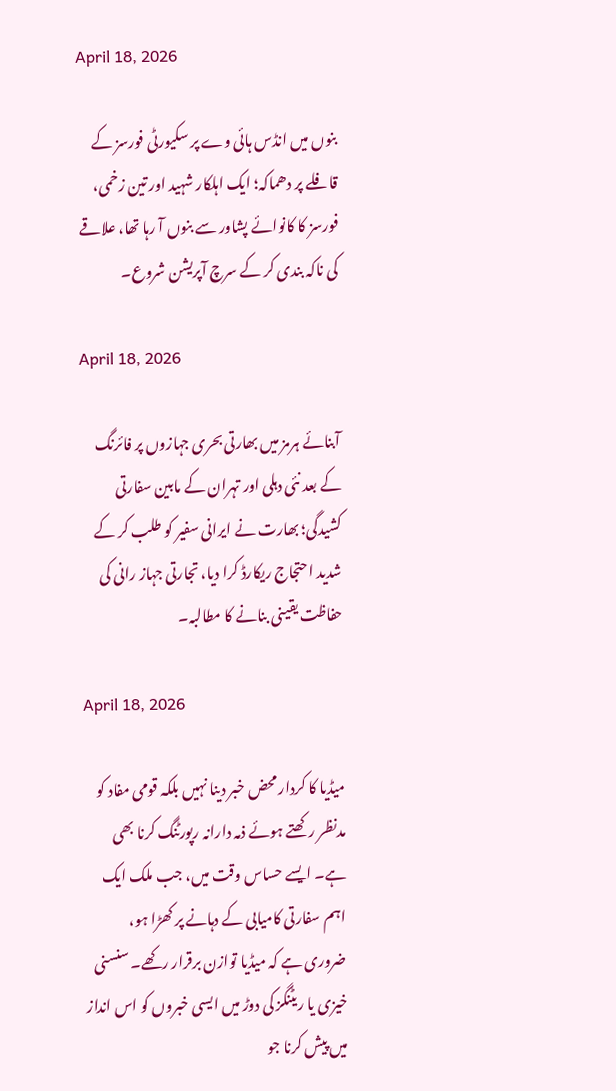April 18, 2026

بنوں میں انڈس ہائی وے پر سکیورٹی فورسز کے قافلے پر دھماکہ؛ ایک اہلکار شہید اور تین زخمی، فورسز کا کانوائے پشاور سے بنوں آ رہا تھا، علاقے کی ناکہ بندی کر کے سرچ آپریشن شروع۔

April 18, 2026

آبنائے ہرمز میں بھارتی بحری جہازوں پر فائرنگ کے بعد نئی دہلی اور تہران کے مابین سفارتی کشیدگی؛ بھارت نے ایرانی سفیر کو طلب کر کے شدید احتجاج ریکارڈ کرا دیا، تجارتی جہاز رانی کی حفاظت یقینی بنانے کا مطالبہ۔

April 18, 2026

میڈیا کا کردار محض خبر دینا نہیں بلکہ قومی مفاد کو مدنظر رکھتے ہوئے ذمہ دارانہ رپورٹنگ کرنا بھی ہے۔ ایسے حساس وقت میں، جب ملک ایک اہم سفارتی کامیابی کے دہانے پر کھڑا ہو، ضروری ہے کہ میڈیا توازن برقرار رکھے۔ سنسنی خیزی یا ریٹنگز کی دوڑ میں ایسی خبروں کو اس انداز میں پیش کرنا جو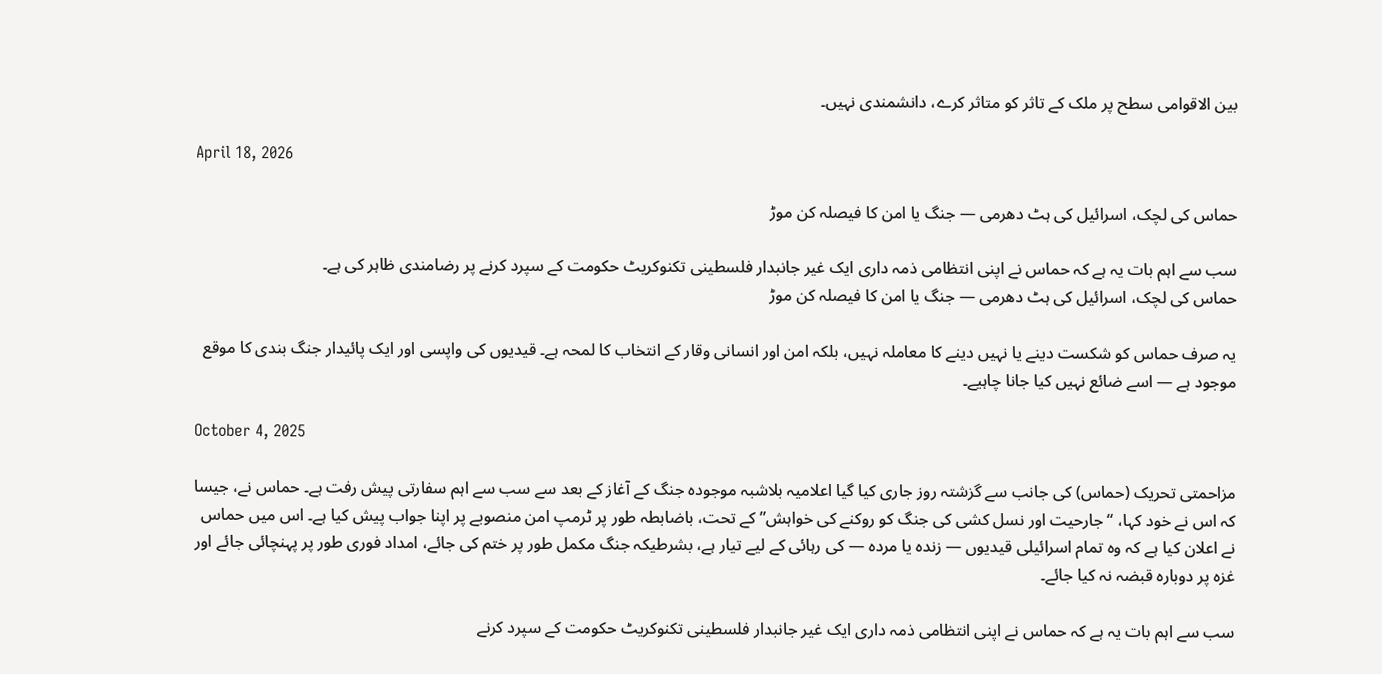بین الاقوامی سطح پر ملک کے تاثر کو متاثر کرے، دانشمندی نہیں۔

April 18, 2026

حماس کی لچک، اسرائیل کی ہٹ دھرمی — جنگ یا امن کا فیصلہ کن موڑ

سب سے اہم بات یہ ہے کہ حماس نے اپنی انتظامی ذمہ داری ایک غیر جانبدار فلسطینی تکنوکریٹ حکومت کے سپرد کرنے پر رضامندی ظاہر کی ہے۔
حماس کی لچک، اسرائیل کی ہٹ دھرمی — جنگ یا امن کا فیصلہ کن موڑ

یہ صرف حماس کو شکست دینے یا نہیں دینے کا معاملہ نہیں، بلکہ امن اور انسانی وقار کے انتخاب کا لمحہ ہے۔ قیدیوں کی واپسی اور ایک پائیدار جنگ بندی کا موقع موجود ہے — اسے ضائع نہیں کیا جانا چاہیے۔

October 4, 2025

مزاحمتی تحریک (حماس) کی جانب سے گزشتہ روز جاری کیا گیا اعلامیہ بلاشبہ موجودہ جنگ کے آغاز کے بعد سے سب سے اہم سفارتی پیش رفت ہے۔ حماس نے، جیسا کہ اس نے خود کہا، “جارحیت اور نسل کشی کی جنگ کو روکنے کی خواہش” کے تحت، باضابطہ طور پر ٹرمپ امن منصوبے پر اپنا جواب پیش کیا ہے۔ اس میں حماس نے اعلان کیا ہے کہ وہ تمام اسرائیلی قیدیوں — زندہ یا مردہ — کی رہائی کے لیے تیار ہے، بشرطیکہ جنگ مکمل طور پر ختم کی جائے، امداد فوری طور پر پہنچائی جائے اور غزہ پر دوبارہ قبضہ نہ کیا جائے۔

سب سے اہم بات یہ ہے کہ حماس نے اپنی انتظامی ذمہ داری ایک غیر جانبدار فلسطینی تکنوکریٹ حکومت کے سپرد کرنے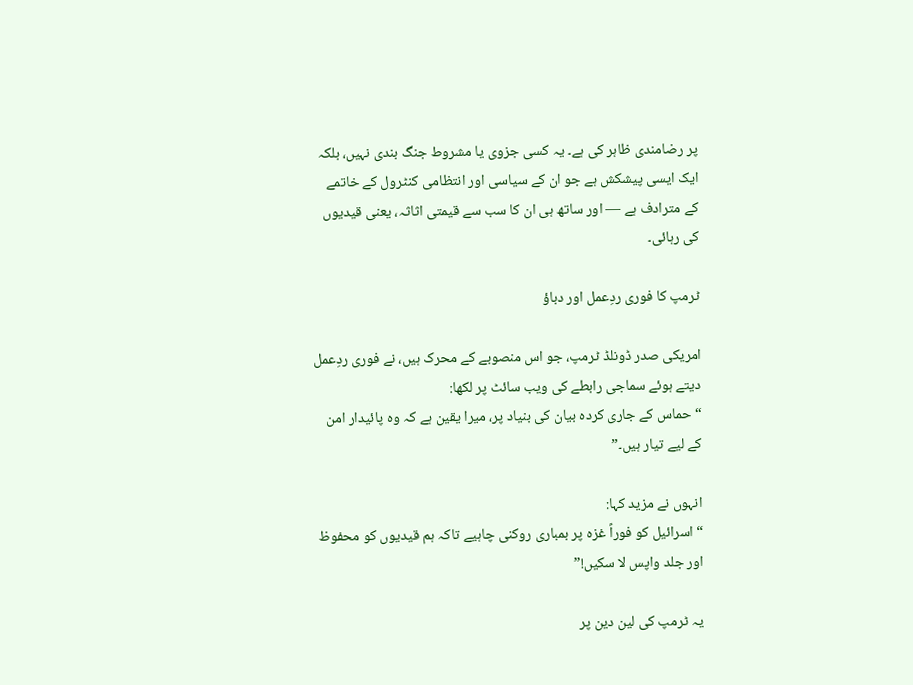پر رضامندی ظاہر کی ہے۔ یہ کسی جزوی یا مشروط جنگ بندی نہیں، بلکہ ایک ایسی پیشکش ہے جو ان کے سیاسی اور انتظامی کنٹرول کے خاتمے کے مترادف ہے — اور ساتھ ہی ان کا سب سے قیمتی اثاثہ، یعنی قیدیوں کی رہائی۔

ٹرمپ کا فوری ردِعمل اور دباؤ

امریکی صدر ڈونلڈ ٹرمپ، جو اس منصوبے کے محرک ہیں، نے فوری ردِعمل دیتے ہوئے سماجی رابطے کی ویب سائٹ پر لکھا:
“حماس کے جاری کردہ بیان کی بنیاد پر، میرا یقین ہے کہ وہ پائیدار امن کے لیے تیار ہیں۔”

انہوں نے مزید کہا:
“اسرائیل کو فوراً غزہ پر بمباری روکنی چاہیے تاکہ ہم قیدیوں کو محفوظ اور جلد واپس لا سکیں!”

یہ ٹرمپ کی لین دین پر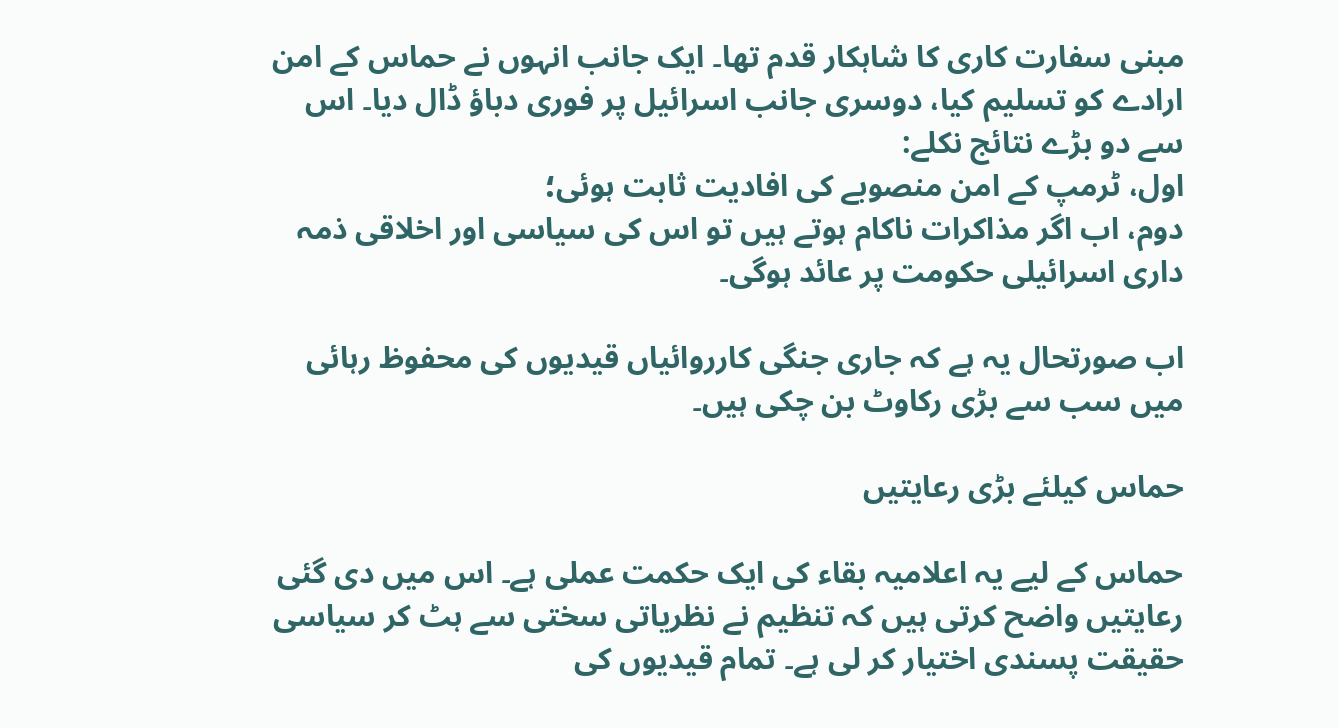مبنی سفارت کاری کا شاہکار قدم تھا۔ ایک جانب انہوں نے حماس کے امن ارادے کو تسلیم کیا، دوسری جانب اسرائیل پر فوری دباؤ ڈال دیا۔ اس سے دو بڑے نتائج نکلے:
اول، ٹرمپ کے امن منصوبے کی افادیت ثابت ہوئی؛
دوم، اب اگر مذاکرات ناکام ہوتے ہیں تو اس کی سیاسی اور اخلاقی ذمہ داری اسرائیلی حکومت پر عائد ہوگی۔

اب صورتحال یہ ہے کہ جاری جنگی کارروائیاں قیدیوں کی محفوظ رہائی میں سب سے بڑی رکاوٹ بن چکی ہیں۔

حماس کیلئے بڑی رعایتیں

حماس کے لیے یہ اعلامیہ بقاء کی ایک حکمت عملی ہے۔ اس میں دی گئی رعایتیں واضح کرتی ہیں کہ تنظیم نے نظریاتی سختی سے ہٹ کر سیاسی حقیقت پسندی اختیار کر لی ہے۔ تمام قیدیوں کی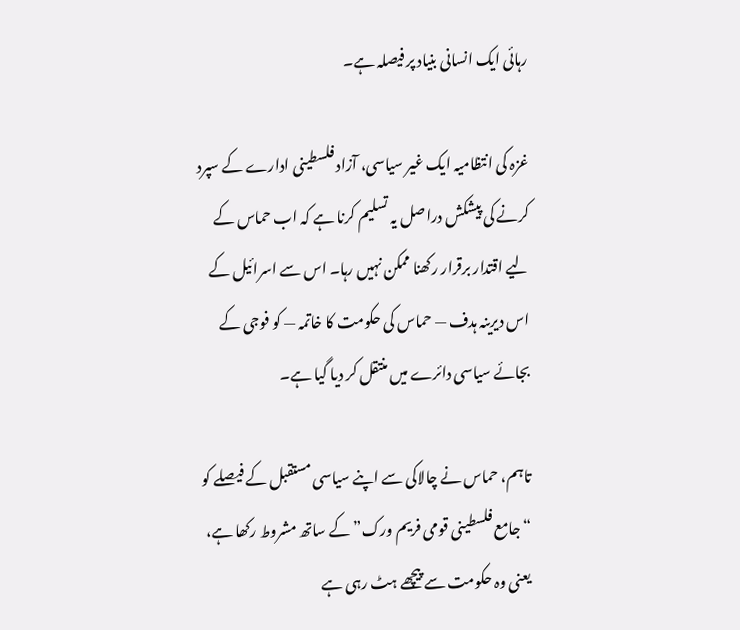رہائی ایک انسانی بنیاد پر فیصلہ ہے۔

غزہ کی انتظامیہ ایک غیر سیاسی، آزاد فلسطینی ادارے کے سپرد کرنے کی پیشکش دراصل یہ تسلیم کرنا ہے کہ اب حماس کے لیے اقتدار برقرار رکھنا ممکن نہیں رہا۔ اس سے اسرائیل کے اس دیرینہ ہدف — حماس کی حکومت کا خاتمہ — کو فوجی کے بجائے سیاسی دائرے میں منتقل کر دیا گیا ہے۔

تاہم، حماس نے چالاکی سے اپنے سیاسی مستقبل کے فیصلے کو “جامع فلسطینی قومی فریم ورک” کے ساتھ مشروط رکھا ہے، یعنی وہ حکومت سے پیچھے ہٹ رہی ہے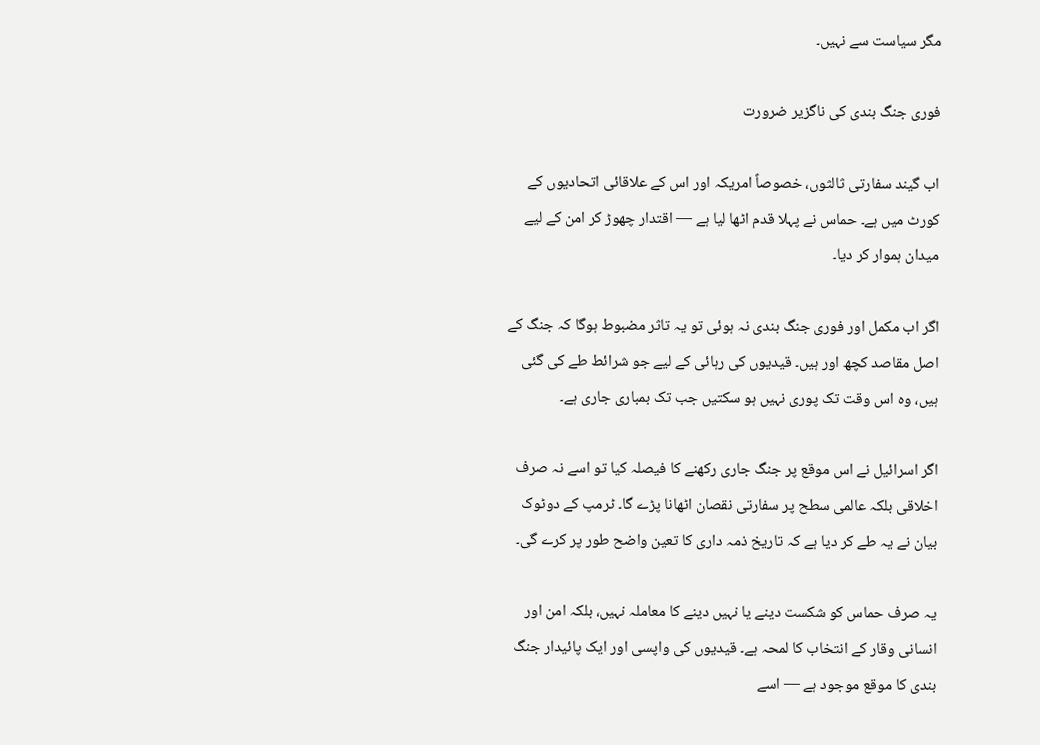مگر سیاست سے نہیں۔

فوری جنگ بندی کی ناگزیر ضرورت

اب گیند سفارتی ثالثوں، خصوصاً امریکہ اور اس کے علاقائی اتحادیوں کے کورٹ میں ہے۔ حماس نے پہلا قدم اٹھا لیا ہے — اقتدار چھوڑ کر امن کے لیے میدان ہموار کر دیا۔

اگر اب مکمل اور فوری جنگ بندی نہ ہوئی تو یہ تاثر مضبوط ہوگا کہ جنگ کے اصل مقاصد کچھ اور ہیں۔ قیدیوں کی رہائی کے لیے جو شرائط طے کی گئی ہیں، وہ اس وقت تک پوری نہیں ہو سکتیں جب تک بمباری جاری ہے۔

اگر اسرائیل نے اس موقع پر جنگ جاری رکھنے کا فیصلہ کیا تو اسے نہ صرف اخلاقی بلکہ عالمی سطح پر سفارتی نقصان اٹھانا پڑے گا۔ ٹرمپ کے دوٹوک بیان نے یہ طے کر دیا ہے کہ تاریخ ذمہ داری کا تعین واضح طور پر کرے گی۔

یہ صرف حماس کو شکست دینے یا نہیں دینے کا معاملہ نہیں، بلکہ امن اور انسانی وقار کے انتخاب کا لمحہ ہے۔ قیدیوں کی واپسی اور ایک پائیدار جنگ بندی کا موقع موجود ہے — اسے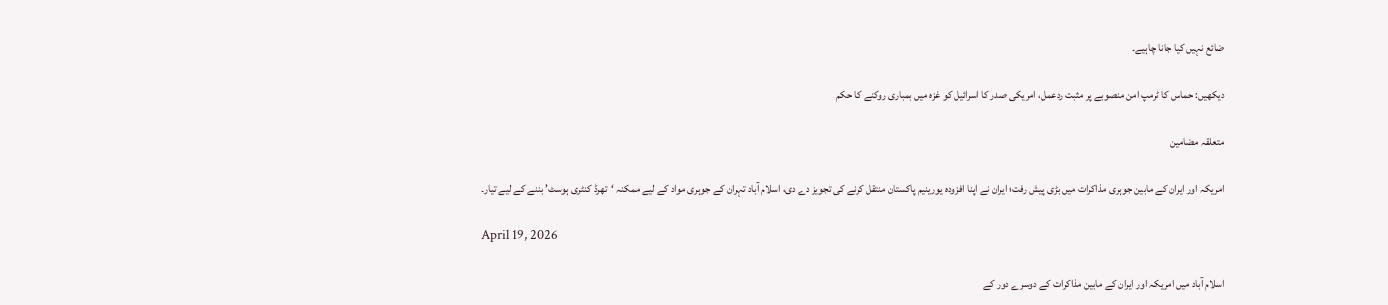ضائع نہیں کیا جانا چاہیے۔

دیکھیں: حماس کا ٹرمپ امن منصوبے پر مثبت ردعمل، امریکی صدر کا اسرائیل کو غزہ میں بمباری روکنے کا حکم

متعلقہ مضامین

امریکہ اور ایران کے مابین جوہری مذاکرات میں بڑی پیش رفت؛ ایران نے اپنا افزودہ یورینیم پاکستان منتقل کرنے کی تجویز دے دی، اسلام آباد تہران کے جوہری مواد کے لیے ممکنہ ‘تھرڈ کنٹری ہوسٹ’ بننے کے لیے تیار۔

April 19, 2026

اسلام آباد میں امریکہ اور ایران کے مابین مذاکرات کے دوسرے دور کے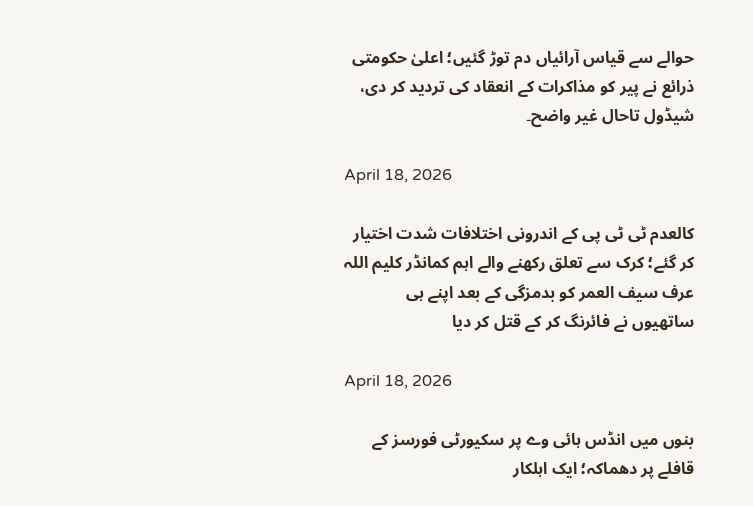حوالے سے قیاس آرائیاں دم توڑ گئیں؛ اعلیٰ حکومتی ذرائع نے پیر کو مذاکرات کے انعقاد کی تردید کر دی، شیڈول تاحال غیر واضح۔

April 18, 2026

کالعدم ٹی ٹی پی کے اندرونی اختلافات شدت اختیار کر گئے؛ کرک سے تعلق رکھنے والے اہم کمانڈر کلیم اللہ عرف سیف العمر کو بدمزگی کے بعد اپنے ہی ساتھیوں نے فائرنگ کر کے قتل کر دیا

April 18, 2026

بنوں میں انڈس ہائی وے پر سکیورٹی فورسز کے قافلے پر دھماکہ؛ ایک اہلکار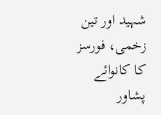شہید اور تین زخمی، فورسز کا کانوائے پشاور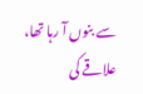سے بنوں آ رہا تھا، علاقے کی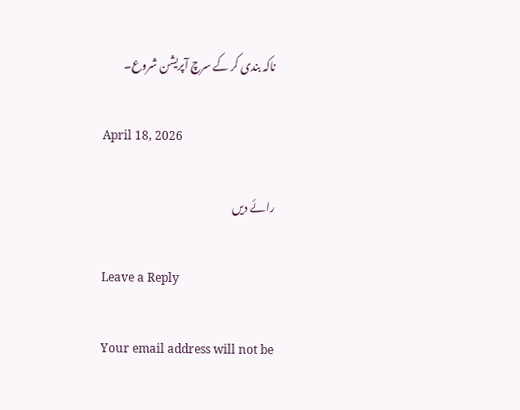ناکہ بندی کر کے سرچ آپریشن شروع۔

April 18, 2026

رائے دیں

Leave a Reply

Your email address will not be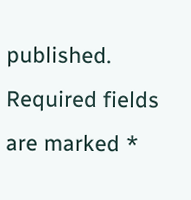published. Required fields are marked *